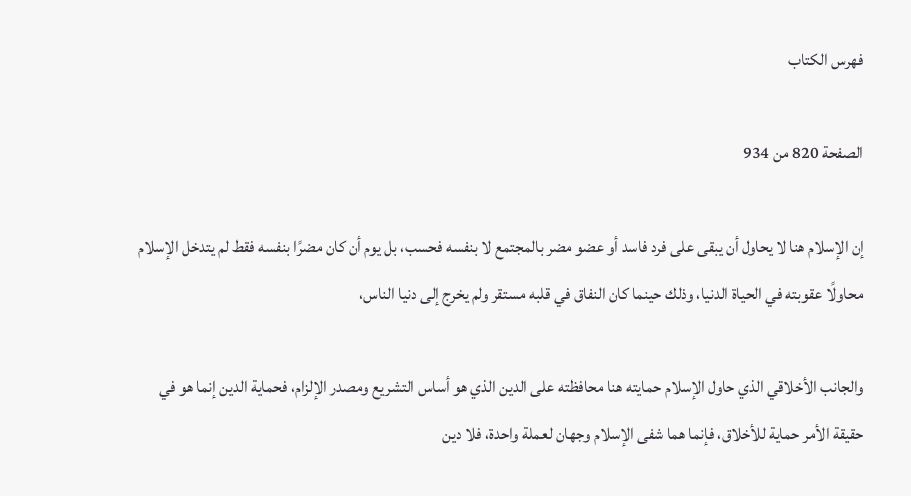فهرس الكتاب

الصفحة 820 من 934

إن الإسلام هنا لا يحاول أن يبقى على فرد فاسد أو عضو مضر بالمجتمع لا بنفسه فحسب، بل يوم أن كان مضرًا بنفسه فقط لم يتدخل الإسلام محاولًا عقوبته في الحياة الدنيا، وذلك حينما كان النفاق في قلبه مستقر ولم يخرج إلى دنيا الناس،

والجانب الأخلاقي الذي حاول الإسلام حمايته هنا محافظته على الدين الذي هو أساس التشريع ومصدر الإلزام، فحماية الدين إنما هو في حقيقة الأمر حماية للأخلاق، فإنما هما شفى الإسلام وجهان لعملة واحدة، فلا دين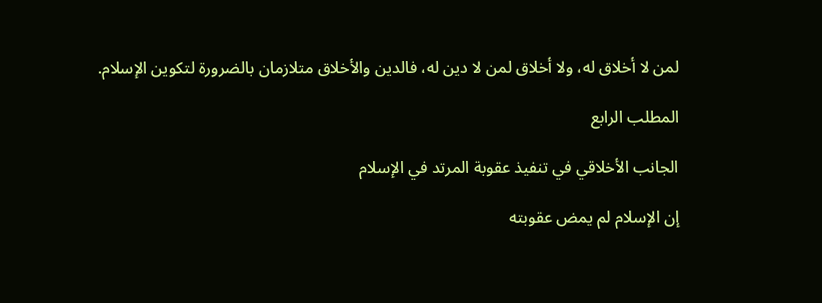لمن لا أخلاق له، ولا أخلاق لمن لا دين له، فالدين والأخلاق متلازمان بالضرورة لتكوين الإسلام.

المطلب الرابع

الجانب الأخلاقي في تنفيذ عقوبة المرتد في الإسلام

إن الإسلام لم يمض عقوبته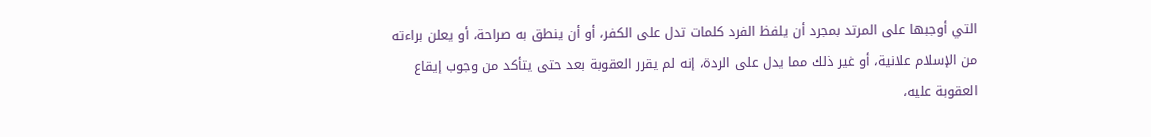التي أوجبها على المرتد بمجرد أن يلفظ الفرد كلمات تدل على الكفر، أو أن ينطق به صراحة، أو يعلن براءته من الإسلام علانية، أو غير ذلك مما يدل على الردة، إنه لم يقرر العقوبة بعد حتى يتأكد من وجوب إيقاع العقوبة عليه،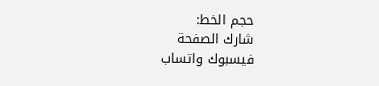حجم الخط:
شارك الصفحة
فيسبوك واتساب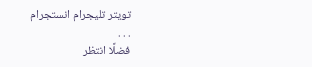تويتر تليجرام انستجرام
. . .
فضلًا انتظر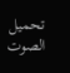تحميل الصوت